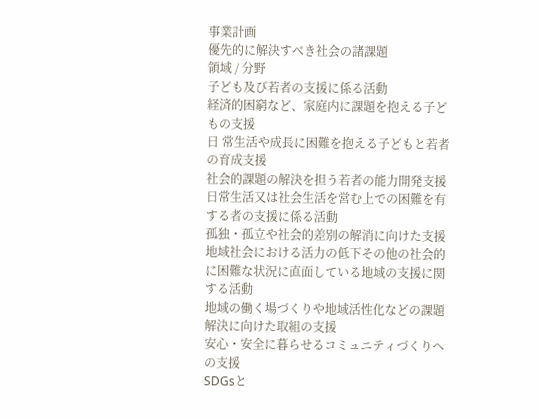事業計画
優先的に解決すべき社会の諸課題
領域 / 分野
子ども及び若者の支援に係る活動
経済的困窮など、家庭内に課題を抱える子どもの支援
日 常生活や成長に困難を抱える子どもと若者の育成支援
社会的課題の解決を担う若者の能力開発支援
日常生活又は社会生活を営む上での困難を有する者の支援に係る活動
孤独・孤立や社会的差別の解消に向けた支援
地域社会における活力の低下その他の社会的に困難な状況に直面している地域の支援に関する活動
地域の働く場づくりや地域活性化などの課題解決に向けた取組の支援
安心・安全に暮らせるコミュニティづくりへの支援
SDGsと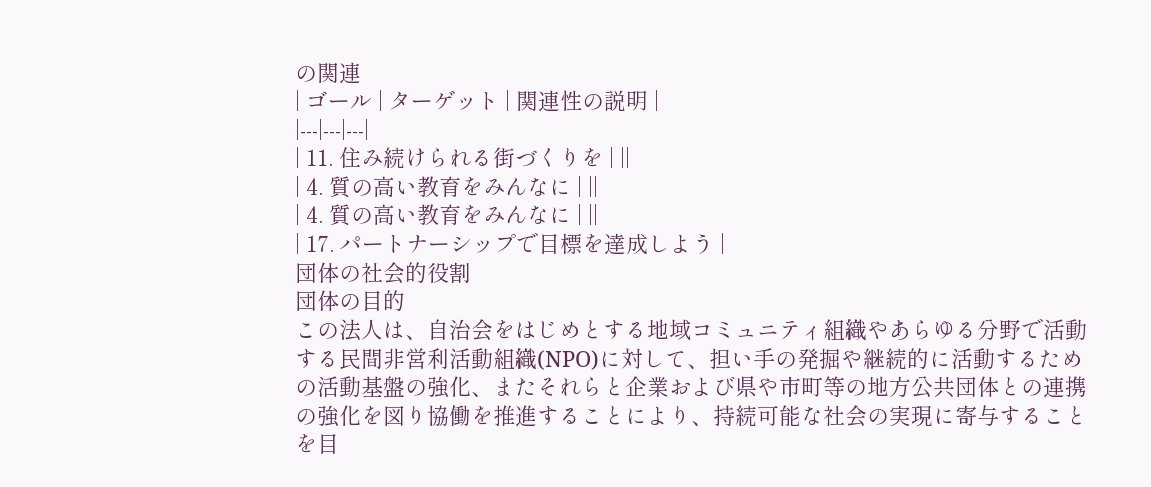の関連
| ゴール | ターゲット | 関連性の説明 |
|---|---|---|
| 11. 住み続けられる街づくりを | ||
| 4. 質の高い教育をみんなに | ||
| 4. 質の高い教育をみんなに | ||
| 17. パートナーシップで目標を達成しよう |
団体の社会的役割
団体の目的
この法人は、自治会をはじめとする地域コミュニティ組織やあらゆる分野で活動する民間非営利活動組織(NPO)に対して、担い手の発掘や継続的に活動するための活動基盤の強化、またそれらと企業および県や市町等の地方公共団体との連携の強化を図り協働を推進することにより、持続可能な社会の実現に寄与することを目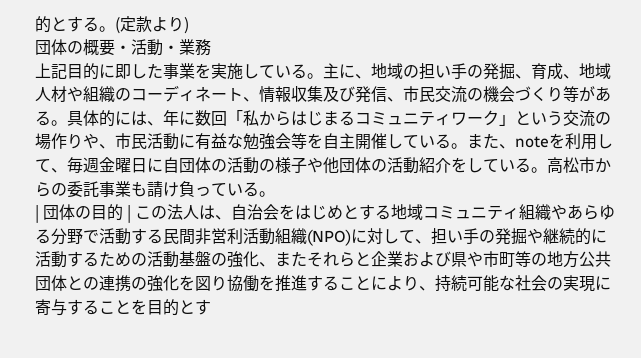的とする。(定款より)
団体の概要・活動・業務
上記目的に即した事業を実施している。主に、地域の担い手の発掘、育成、地域人材や組織のコーディネート、情報収集及び発信、市民交流の機会づくり等がある。具体的には、年に数回「私からはじまるコミュニティワーク」という交流の場作りや、市民活動に有益な勉強会等を自主開催している。また、noteを利用して、毎週金曜日に自団体の活動の様子や他団体の活動紹介をしている。高松市からの委託事業も請け負っている。
| 団体の目的 | この法人は、自治会をはじめとする地域コミュニティ組織やあらゆる分野で活動する民間非営利活動組織(NPO)に対して、担い手の発掘や継続的に活動するための活動基盤の強化、またそれらと企業および県や市町等の地方公共団体との連携の強化を図り協働を推進することにより、持続可能な社会の実現に寄与することを目的とす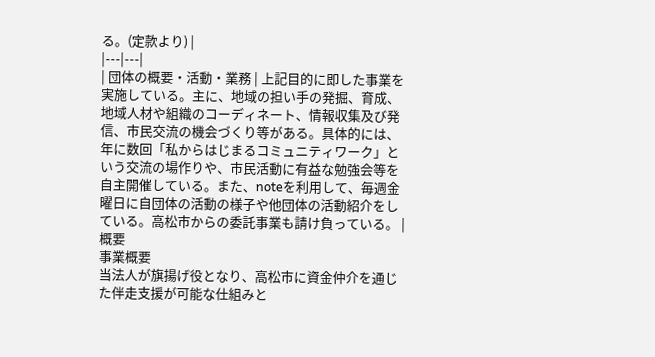る。(定款より) |
|---|---|
| 団体の概要・活動・業務 | 上記目的に即した事業を実施している。主に、地域の担い手の発掘、育成、地域人材や組織のコーディネート、情報収集及び発信、市民交流の機会づくり等がある。具体的には、年に数回「私からはじまるコミュニティワーク」という交流の場作りや、市民活動に有益な勉強会等を自主開催している。また、noteを利用して、毎週金曜日に自団体の活動の様子や他団体の活動紹介をしている。高松市からの委託事業も請け負っている。 |
概要
事業概要
当法人が旗揚げ役となり、高松市に資金仲介を通じた伴走支援が可能な仕組みと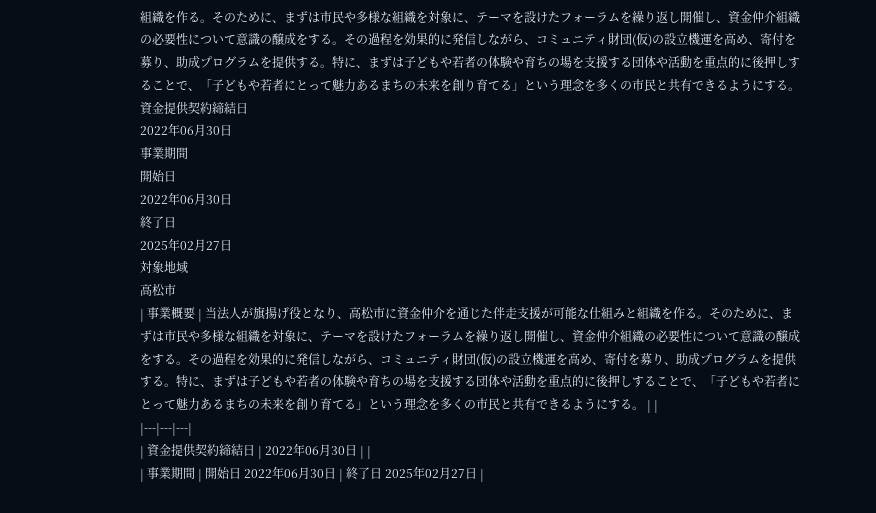組織を作る。そのために、まずは市民や多様な組織を対象に、テーマを設けたフォーラムを繰り返し開催し、資金仲介組織の必要性について意識の醸成をする。その過程を効果的に発信しながら、コミュニティ財団(仮)の設立機運を高め、寄付を募り、助成プログラムを提供する。特に、まずは子どもや若者の体験や育ちの場を支援する団体や活動を重点的に後押しすることで、「子どもや若者にとって魅力あるまちの未来を創り育てる」という理念を多くの市民と共有できるようにする。
資金提供契約締結日
2022年06月30日
事業期間
開始日
2022年06月30日
終了日
2025年02月27日
対象地域
高松市
| 事業概要 | 当法人が旗揚げ役となり、高松市に資金仲介を通じた伴走支援が可能な仕組みと組織を作る。そのために、まずは市民や多様な組織を対象に、テーマを設けたフォーラムを繰り返し開催し、資金仲介組織の必要性について意識の醸成をする。その過程を効果的に発信しながら、コミュニティ財団(仮)の設立機運を高め、寄付を募り、助成プログラムを提供する。特に、まずは子どもや若者の体験や育ちの場を支援する団体や活動を重点的に後押しすることで、「子どもや若者にとって魅力あるまちの未来を創り育てる」という理念を多くの市民と共有できるようにする。 | |
|---|---|---|
| 資金提供契約締結日 | 2022年06月30日 | |
| 事業期間 | 開始日 2022年06月30日 | 終了日 2025年02月27日 |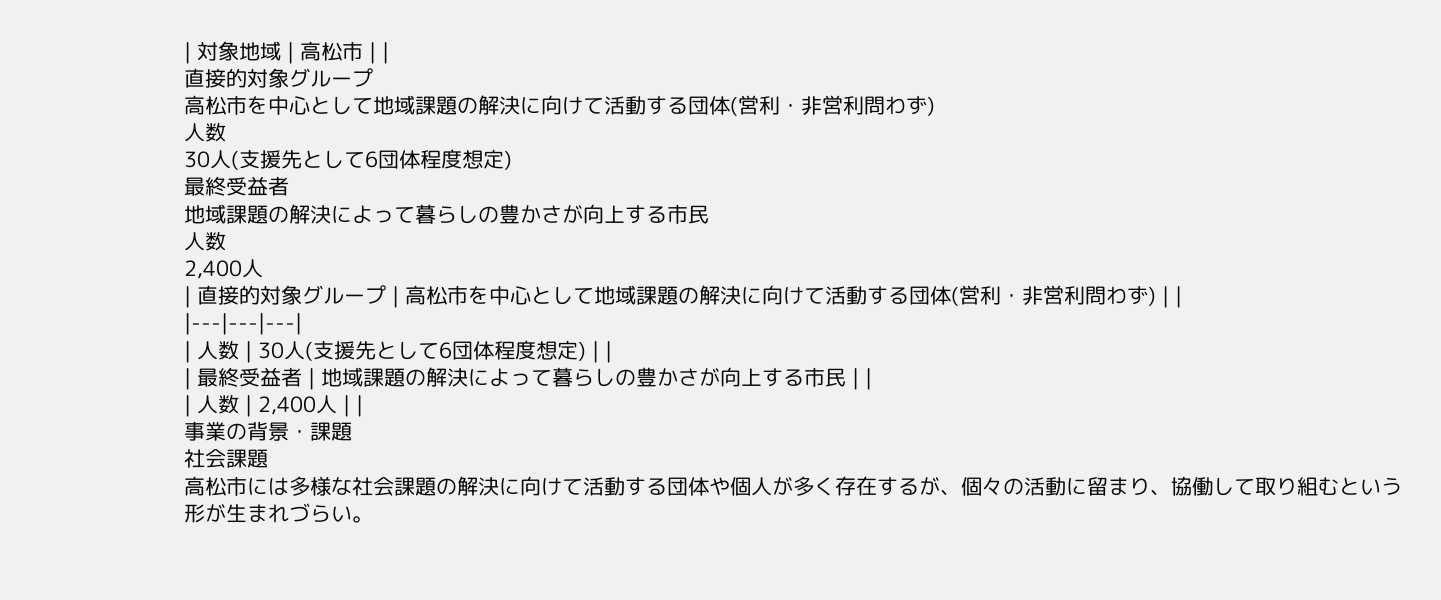| 対象地域 | 高松市 | |
直接的対象グループ
高松市を中心として地域課題の解決に向けて活動する団体(営利・非営利問わず)
人数
30人(支援先として6団体程度想定)
最終受益者
地域課題の解決によって暮らしの豊かさが向上する市民
人数
2,400人
| 直接的対象グループ | 高松市を中心として地域課題の解決に向けて活動する団体(営利・非営利問わず) | |
|---|---|---|
| 人数 | 30人(支援先として6団体程度想定) | |
| 最終受益者 | 地域課題の解決によって暮らしの豊かさが向上する市民 | |
| 人数 | 2,400人 | |
事業の背景・課題
社会課題
高松市には多様な社会課題の解決に向けて活動する団体や個人が多く存在するが、個々の活動に留まり、協働して取り組むという形が生まれづらい。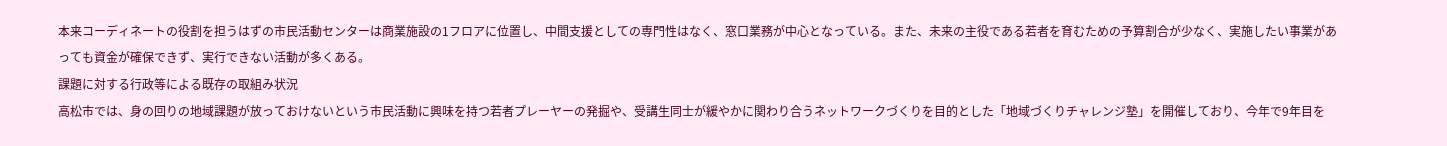本来コーディネートの役割を担うはずの市民活動センターは商業施設の1フロアに位置し、中間支援としての専門性はなく、窓口業務が中心となっている。また、未来の主役である若者を育むための予算割合が少なく、実施したい事業があっても資金が確保できず、実行できない活動が多くある。
課題に対する行政等による既存の取組み状況
高松市では、身の回りの地域課題が放っておけないという市民活動に興味を持つ若者プレーヤーの発掘や、受講生同士が緩やかに関わり合うネットワークづくりを目的とした「地域づくりチャレンジ塾」を開催しており、今年で9年目を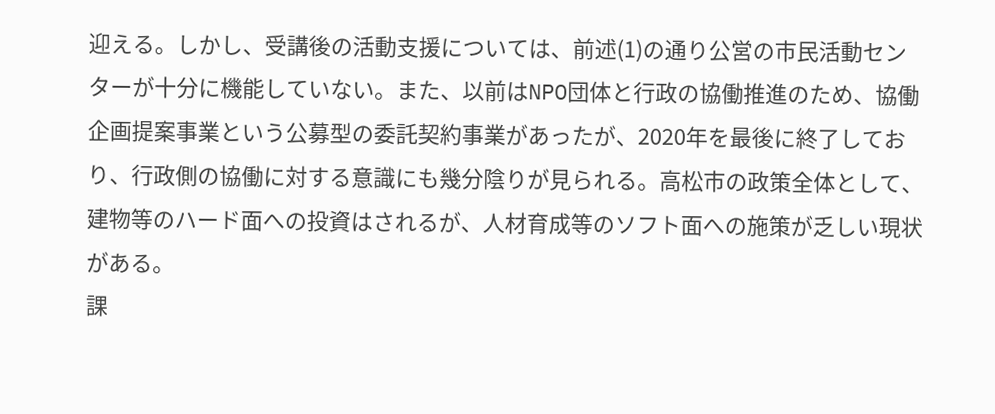迎える。しかし、受講後の活動支援については、前述(1)の通り公営の市民活動センターが十分に機能していない。また、以前はNPO団体と行政の協働推進のため、協働企画提案事業という公募型の委託契約事業があったが、2020年を最後に終了しており、行政側の協働に対する意識にも幾分陰りが見られる。高松市の政策全体として、建物等のハード面への投資はされるが、人材育成等のソフト面への施策が乏しい現状がある。
課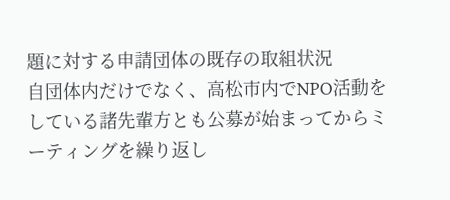題に対する申請団体の既存の取組状況
自団体内だけでなく、高松市内でNPO活動をしている諸先輩方とも公募が始まってからミーティングを繰り返し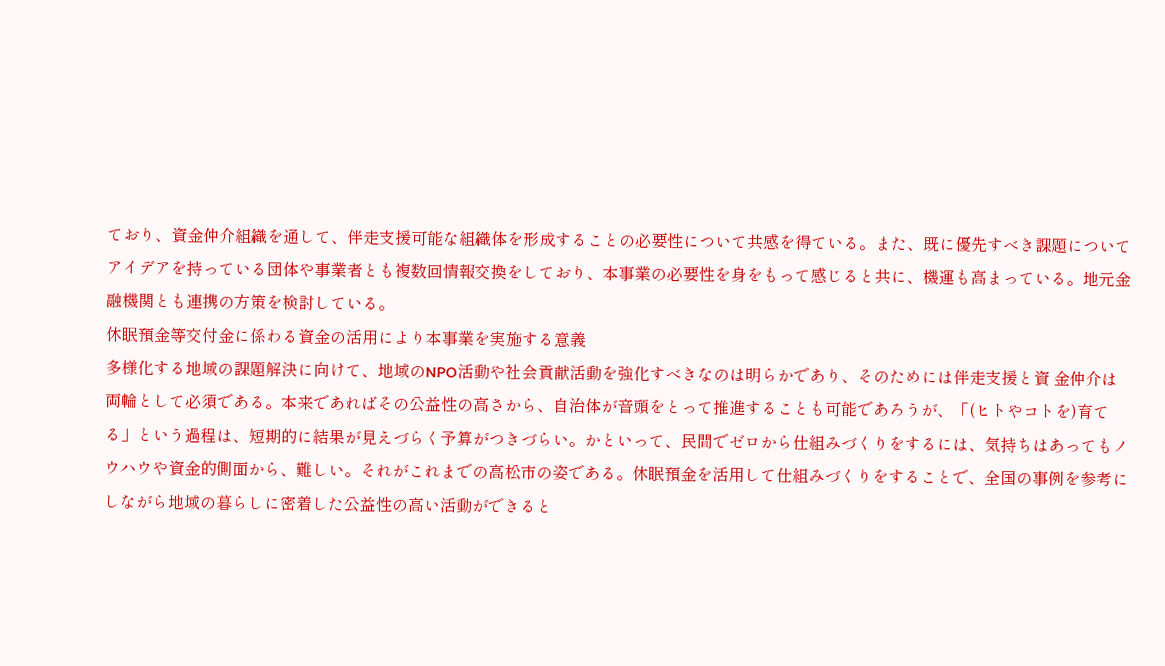ており、資金仲介組織を通して、伴走支援可能な組織体を形成することの必要性について共感を得ている。また、既に優先すべき課題についてアイデアを持っている団体や事業者とも複数回情報交換をしており、本事業の必要性を身をもって感じると共に、機運も高まっている。地元金融機関とも連携の方策を検討している。
休眠預金等交付金に係わる資金の活用により本事業を実施する意義
多様化する地域の課題解決に向けて、地域のNPO活動や社会貢献活動を強化すべきなのは明らかであり、そのためには伴走支援と資 金仲介は両輪として必須である。本来であればその公益性の高さから、自治体が音頭をとって推進することも可能であろうが、「(ヒトやコトを)育てる」という過程は、短期的に結果が見えづらく予算がつきづらい。かといって、民間でゼロから仕組みづくりをするには、気持ちはあってもノウハウや資金的側面から、難しい。それがこれまでの高松市の姿である。休眠預金を活用して仕組みづくりをすることで、全国の事例を参考にしながら地域の暮らしに密着した公益性の高い活動ができると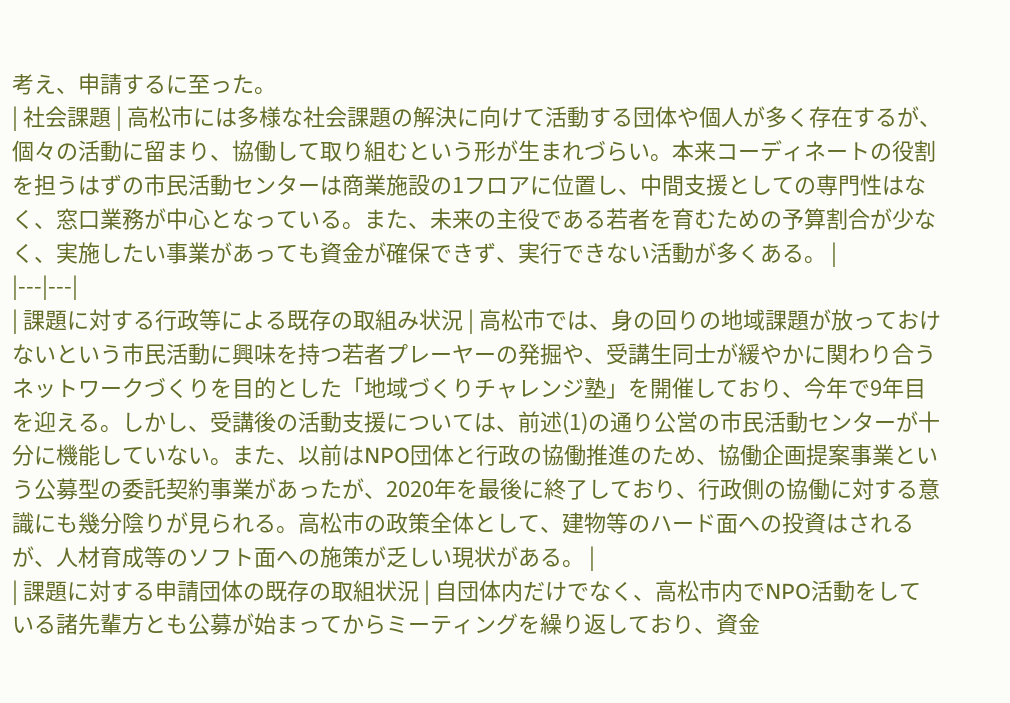考え、申請するに至った。
| 社会課題 | 高松市には多様な社会課題の解決に向けて活動する団体や個人が多く存在するが、個々の活動に留まり、協働して取り組むという形が生まれづらい。本来コーディネートの役割を担うはずの市民活動センターは商業施設の1フロアに位置し、中間支援としての専門性はなく、窓口業務が中心となっている。また、未来の主役である若者を育むための予算割合が少なく、実施したい事業があっても資金が確保できず、実行できない活動が多くある。 |
|---|---|
| 課題に対する行政等による既存の取組み状況 | 高松市では、身の回りの地域課題が放っておけないという市民活動に興味を持つ若者プレーヤーの発掘や、受講生同士が緩やかに関わり合うネットワークづくりを目的とした「地域づくりチャレンジ塾」を開催しており、今年で9年目を迎える。しかし、受講後の活動支援については、前述(1)の通り公営の市民活動センターが十分に機能していない。また、以前はNPO団体と行政の協働推進のため、協働企画提案事業という公募型の委託契約事業があったが、2020年を最後に終了しており、行政側の協働に対する意識にも幾分陰りが見られる。高松市の政策全体として、建物等のハード面への投資はされるが、人材育成等のソフト面への施策が乏しい現状がある。 |
| 課題に対する申請団体の既存の取組状況 | 自団体内だけでなく、高松市内でNPO活動をしている諸先輩方とも公募が始まってからミーティングを繰り返しており、資金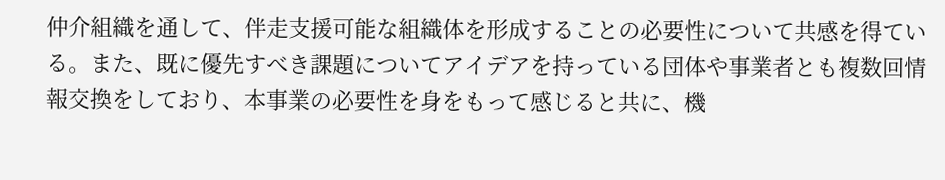仲介組織を通して、伴走支援可能な組織体を形成することの必要性について共感を得ている。また、既に優先すべき課題についてアイデアを持っている団体や事業者とも複数回情報交換をしており、本事業の必要性を身をもって感じると共に、機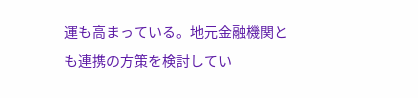運も高まっている。地元金融機関とも連携の方策を検討してい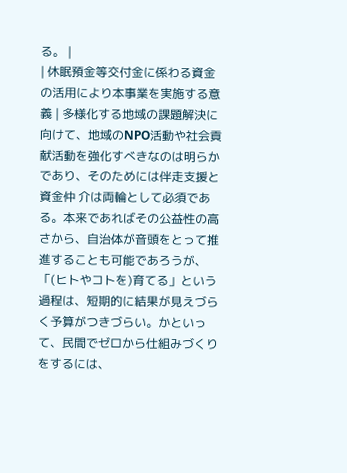る。 |
| 休眠預金等交付金に係わる資金の活用により本事業を実施する意義 | 多様化する地域の課題解決に向けて、地域のNPO活動や社会貢献活動を強化すべきなのは明らかであり、そのためには伴走支援と資金仲 介は両輪として必須である。本来であればその公益性の高さから、自治体が音頭をとって推進することも可能であろうが、「(ヒトやコトを)育てる」という過程は、短期的に結果が見えづらく予算がつきづらい。かといって、民間でゼロから仕組みづくりをするには、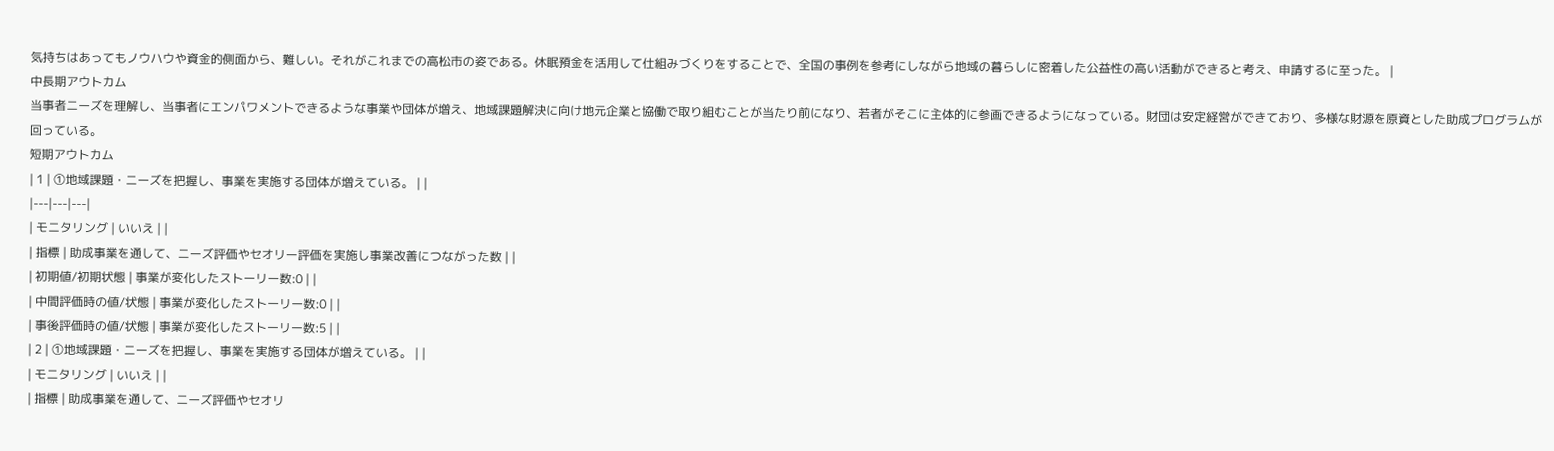気持ちはあってもノウハウや資金的側面から、難しい。それがこれまでの高松市の姿である。休眠預金を活用して仕組みづくりをすることで、全国の事例を参考にしながら地域の暮らしに密着した公益性の高い活動ができると考え、申請するに至った。 |
中長期アウトカム
当事者ニーズを理解し、当事者にエンパワメントできるような事業や団体が増え、地域課題解決に向け地元企業と協働で取り組むことが当たり前になり、若者がそこに主体的に参画できるようになっている。財団は安定経営ができており、多様な財源を原資とした助成プログラムが回っている。
短期アウトカム
| 1 | ①地域課題・ニーズを把握し、事業を実施する団体が増えている。 | |
|---|---|---|
| モニタリング | いいえ | |
| 指標 | 助成事業を通して、ニーズ評価やセオリー評価を実施し事業改善につながった数 | |
| 初期値/初期状態 | 事業が変化したストーリー数:0 | |
| 中間評価時の値/状態 | 事業が変化したストーリー数:0 | |
| 事後評価時の値/状態 | 事業が変化したストーリー数:5 | |
| 2 | ①地域課題・ニーズを把握し、事業を実施する団体が増えている。 | |
| モニタリング | いいえ | |
| 指標 | 助成事業を通して、ニーズ評価やセオリ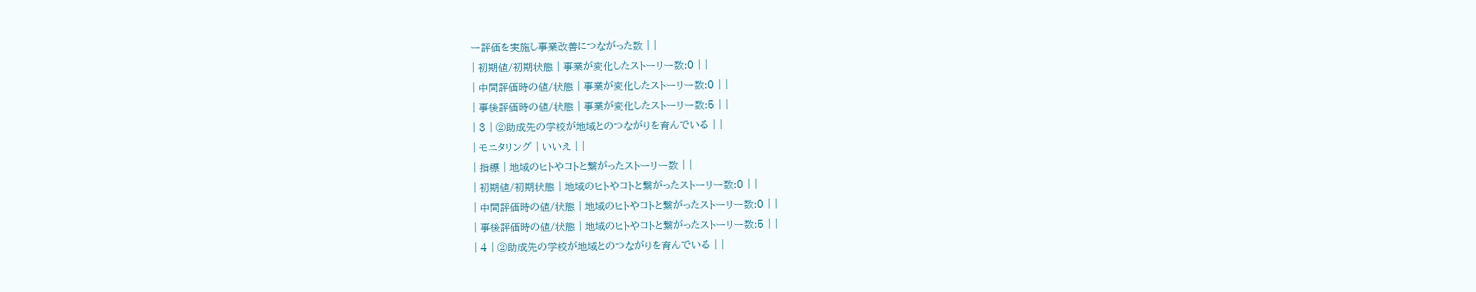ー評価を実施し事業改善につながった数 | |
| 初期値/初期状態 | 事業が変化したストーリー数:0 | |
| 中間評価時の値/状態 | 事業が変化したストーリー数:0 | |
| 事後評価時の値/状態 | 事業が変化したストーリー数:5 | |
| 3 | ②助成先の学校が地域とのつながりを育んでいる | |
| モニタリング | いいえ | |
| 指標 | 地域のヒトやコトと繋がったストーリー数 | |
| 初期値/初期状態 | 地域のヒトやコトと繋がったストーリー数:0 | |
| 中間評価時の値/状態 | 地域のヒトやコトと繋がったストーリー数:0 | |
| 事後評価時の値/状態 | 地域のヒトやコトと繋がったストーリー数:5 | |
| 4 | ②助成先の学校が地域とのつながりを育んでいる | |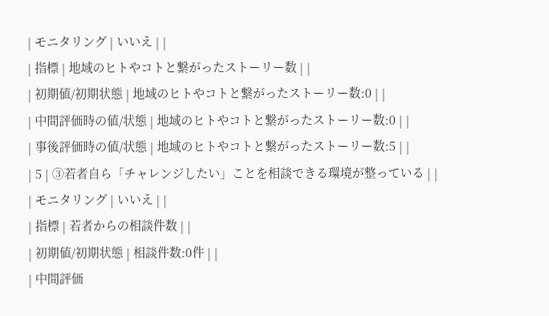| モニタリング | いいえ | |
| 指標 | 地域のヒトやコトと繋がったストーリー数 | |
| 初期値/初期状態 | 地域のヒトやコトと繋がったストーリー数:0 | |
| 中間評価時の値/状態 | 地域のヒトやコトと繋がったストーリー数:0 | |
| 事後評価時の値/状態 | 地域のヒトやコトと繋がったストーリー数:5 | |
| 5 | ③若者自ら「チャレンジしたい」ことを相談できる環境が整っている | |
| モニタリング | いいえ | |
| 指標 | 若者からの相談件数 | |
| 初期値/初期状態 | 相談件数:0件 | |
| 中間評価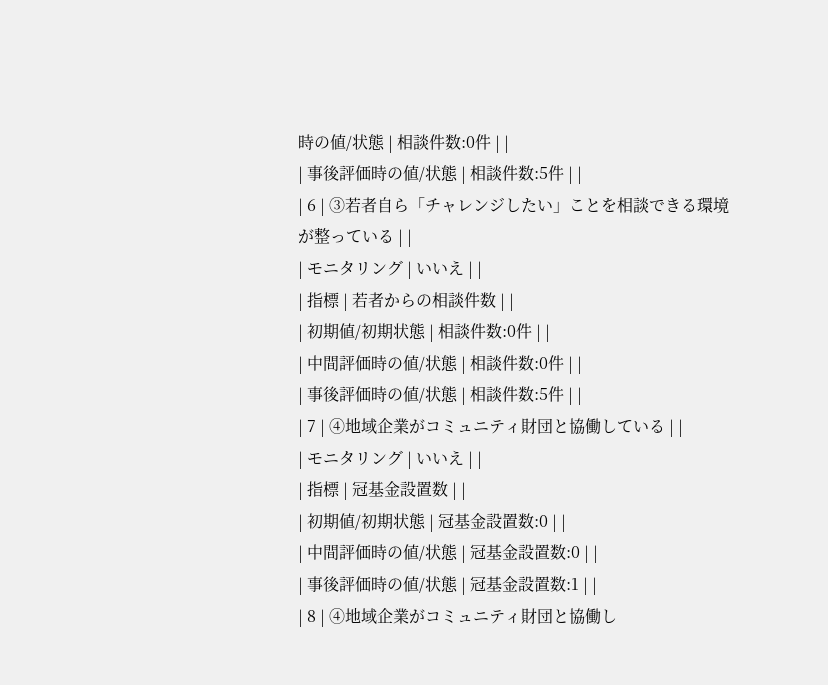時の値/状態 | 相談件数:0件 | |
| 事後評価時の値/状態 | 相談件数:5件 | |
| 6 | ③若者自ら「チャレンジしたい」ことを相談できる環境が整っている | |
| モニタリング | いいえ | |
| 指標 | 若者からの相談件数 | |
| 初期値/初期状態 | 相談件数:0件 | |
| 中間評価時の値/状態 | 相談件数:0件 | |
| 事後評価時の値/状態 | 相談件数:5件 | |
| 7 | ④地域企業がコミュニティ財団と協働している | |
| モニタリング | いいえ | |
| 指標 | 冠基金設置数 | |
| 初期値/初期状態 | 冠基金設置数:0 | |
| 中間評価時の値/状態 | 冠基金設置数:0 | |
| 事後評価時の値/状態 | 冠基金設置数:1 | |
| 8 | ④地域企業がコミュニティ財団と協働し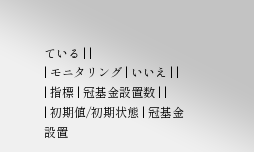ている | |
| モニタリング | いいえ | |
| 指標 | 冠基金設置数 | |
| 初期値/初期状態 | 冠基金設置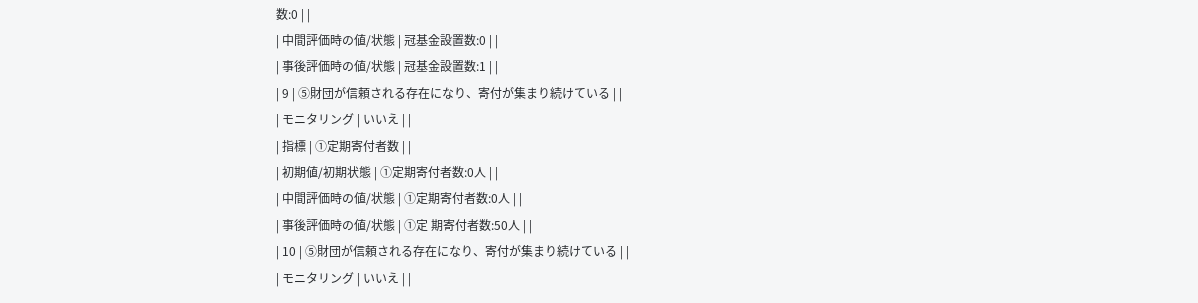数:0 | |
| 中間評価時の値/状態 | 冠基金設置数:0 | |
| 事後評価時の値/状態 | 冠基金設置数:1 | |
| 9 | ⑤財団が信頼される存在になり、寄付が集まり続けている | |
| モニタリング | いいえ | |
| 指標 | ①定期寄付者数 | |
| 初期値/初期状態 | ①定期寄付者数:0人 | |
| 中間評価時の値/状態 | ①定期寄付者数:0人 | |
| 事後評価時の値/状態 | ①定 期寄付者数:50人 | |
| 10 | ⑤財団が信頼される存在になり、寄付が集まり続けている | |
| モニタリング | いいえ | |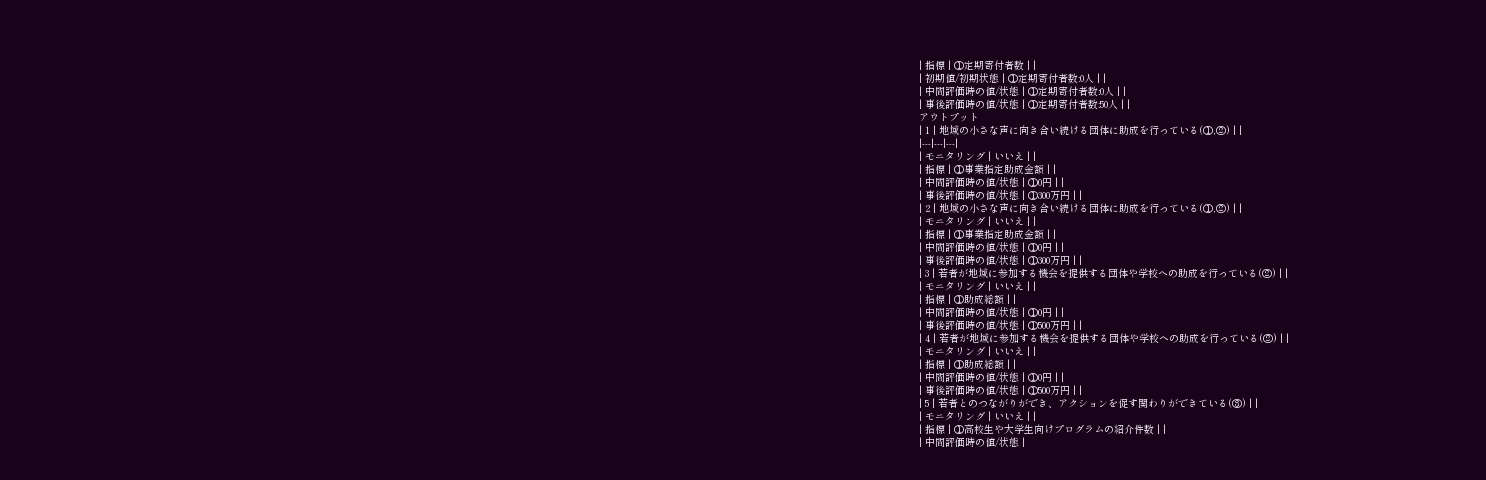| 指標 | ①定期寄付者数 | |
| 初期値/初期状態 | ①定期寄付者数:0人 | |
| 中間評価時の値/状態 | ①定期寄付者数:0人 | |
| 事後評価時の値/状態 | ①定期寄付者数:50人 | |
アウトプット
| 1 | 地域の小さな声に向き合い続ける団体に助成を行っている(①,②) | |
|---|---|---|
| モニタリング | いいえ | |
| 指標 | ①事業指定助成金額 | |
| 中間評価時の値/状態 | ①0円 | |
| 事後評価時の値/状態 | ①300万円 | |
| 2 | 地域の小さな声に向き合い続ける団体に助成を行っている(①,②) | |
| モニタリング | いいえ | |
| 指標 | ①事業指定助成金額 | |
| 中間評価時の値/状態 | ①0円 | |
| 事後評価時の値/状態 | ①300万円 | |
| 3 | 若者が地域に参加する機会を提供する団体や学校への助成を行っている(②) | |
| モニタリング | いいえ | |
| 指標 | ①助成総額 | |
| 中間評価時の値/状態 | ①0円 | |
| 事後評価時の値/状態 | ①500万円 | |
| 4 | 若者が地域に参加する機会を提供する団体や学校への助成を行っている(②) | |
| モニタリング | いいえ | |
| 指標 | ①助成総額 | |
| 中間評価時の値/状態 | ①0円 | |
| 事後評価時の値/状態 | ①500万円 | |
| 5 | 若者とのつながりができ、アクションを促す関わりができている(③) | |
| モニタリング | いいえ | |
| 指標 | ①高校生や大学生向けプログラムの紹介件数 | |
| 中間評価時の値/状態 |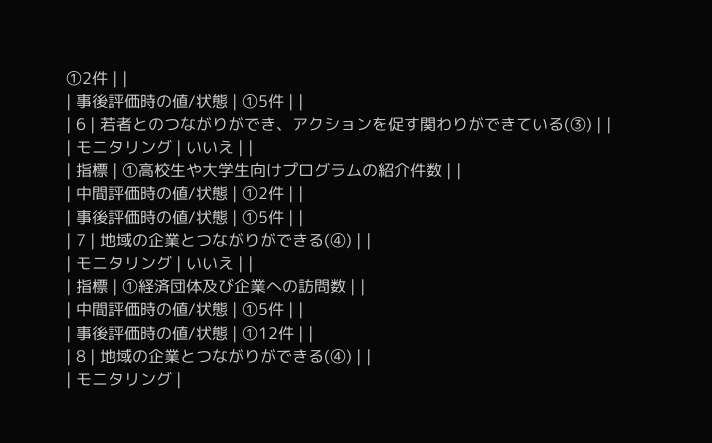①2件 | |
| 事後評価時の値/状態 | ①5件 | |
| 6 | 若者とのつながりができ、アクションを促す関わりができている(③) | |
| モニタリング | いいえ | |
| 指標 | ①高校生や大学生向けプログラムの紹介件数 | |
| 中間評価時の値/状態 | ①2件 | |
| 事後評価時の値/状態 | ①5件 | |
| 7 | 地域の企業とつながりができる(④) | |
| モニタリング | いいえ | |
| 指標 | ①経済団体及び企業への訪問数 | |
| 中間評価時の値/状態 | ①5件 | |
| 事後評価時の値/状態 | ①12件 | |
| 8 | 地域の企業とつながりができる(④) | |
| モニタリング |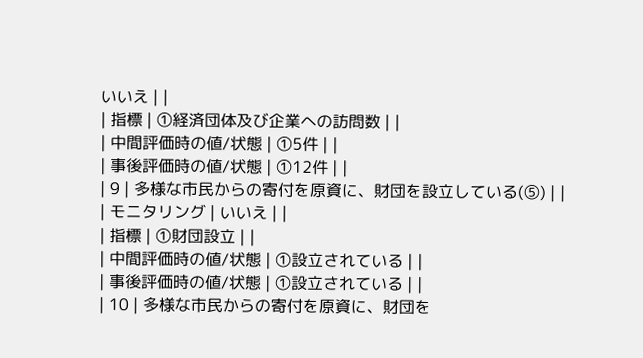いいえ | |
| 指標 | ①経済団体及び企業への訪問数 | |
| 中間評価時の値/状態 | ①5件 | |
| 事後評価時の値/状態 | ①12件 | |
| 9 | 多様な市民からの寄付を原資に、財団を設立している(⑤) | |
| モニタリング | いいえ | |
| 指標 | ①財団設立 | |
| 中間評価時の値/状態 | ①設立されている | |
| 事後評価時の値/状態 | ①設立されている | |
| 10 | 多様な市民からの寄付を原資に、財団を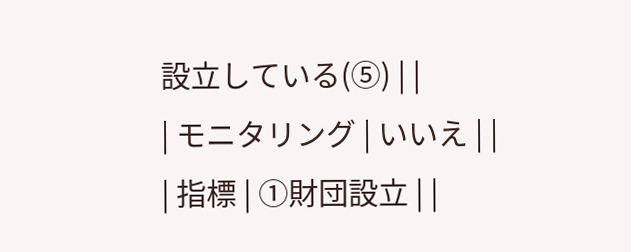設立している(⑤) | |
| モニタリング | いいえ | |
| 指標 | ①財団設立 | |